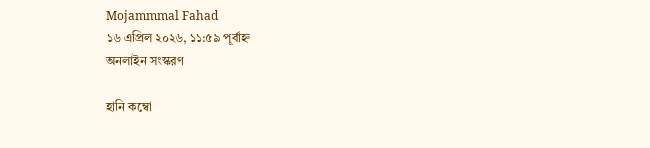Mojammmal Fahad
১৬ এপ্রিল ২০২৬, ১১:৫৯ পূর্বাহ্ন
অনলাইন সংস্করণ

হানি কম্বো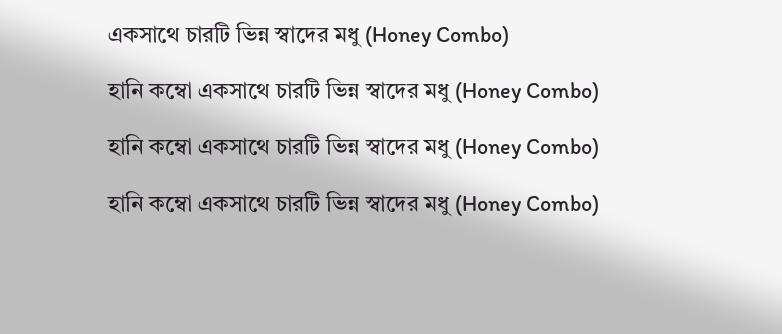একসাথে চারটি ভিন্ন স্বাদের মধু (Honey Combo)

হানি কম্বো একসাথে চারটি ভিন্ন স্বাদের মধু (Honey Combo)

হানি কম্বো একসাথে চারটি ভিন্ন স্বাদের মধু (Honey Combo)

হানি কম্বো একসাথে চারটি ভিন্ন স্বাদের মধু (Honey Combo)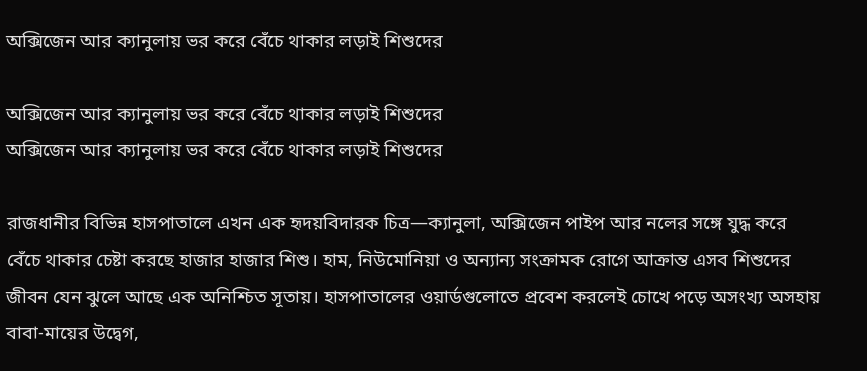অক্সিজেন আর ক্যানুলায় ভর করে বেঁচে থাকার লড়াই শিশুদের

অক্সিজেন আর ক্যানুলায় ভর করে বেঁচে থাকার লড়াই শিশুদের
অক্সিজেন আর ক্যানুলায় ভর করে বেঁচে থাকার লড়াই শিশুদের

রাজধানীর বিভিন্ন হাসপাতালে এখন এক হৃদয়বিদারক চিত্র—ক্যানুলা, অক্সিজেন পাইপ আর নলের সঙ্গে যুদ্ধ করে বেঁচে থাকার চেষ্টা করছে হাজার হাজার শিশু। হাম, নিউমোনিয়া ও অন্যান্য সংক্রামক রোগে আক্রান্ত এসব শিশুদের জীবন যেন ঝুলে আছে এক অনিশ্চিত সূতায়। হাসপাতালের ওয়ার্ডগুলোতে প্রবেশ করলেই চোখে পড়ে অসংখ্য অসহায় বাবা-মায়ের উদ্বেগ,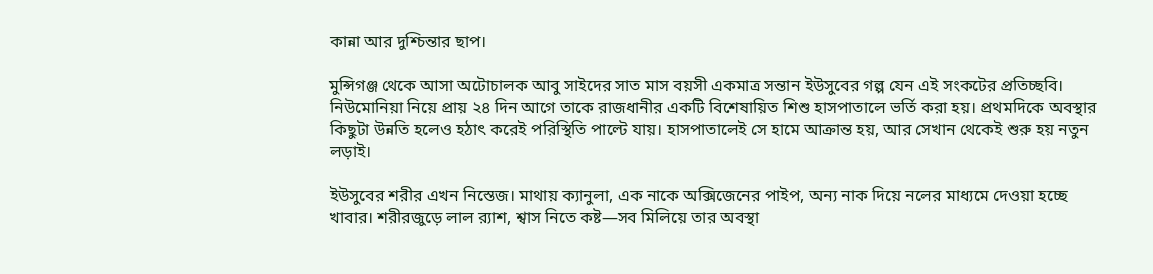কান্না আর দুশ্চিন্তার ছাপ।

মুন্সিগঞ্জ থেকে আসা অটোচালক আবু সাইদের সাত মাস বয়সী একমাত্র সন্তান ইউসুবের গল্প যেন এই সংকটের প্রতিচ্ছবি। নিউমোনিয়া নিয়ে প্রায় ২৪ দিন আগে তাকে রাজধানীর একটি বিশেষায়িত শিশু হাসপাতালে ভর্তি করা হয়। প্রথমদিকে অবস্থার কিছুটা উন্নতি হলেও হঠাৎ করেই পরিস্থিতি পাল্টে যায়। হাসপাতালেই সে হামে আক্রান্ত হয়, আর সেখান থেকেই শুরু হয় নতুন লড়াই।

ইউসুবের শরীর এখন নিস্তেজ। মাথায় ক্যানুলা, এক নাকে অক্সিজেনের পাইপ, অন্য নাক দিয়ে নলের মাধ্যমে দেওয়া হচ্ছে খাবার। শরীরজুড়ে লাল র‍্যাশ, শ্বাস নিতে কষ্ট—সব মিলিয়ে তার অবস্থা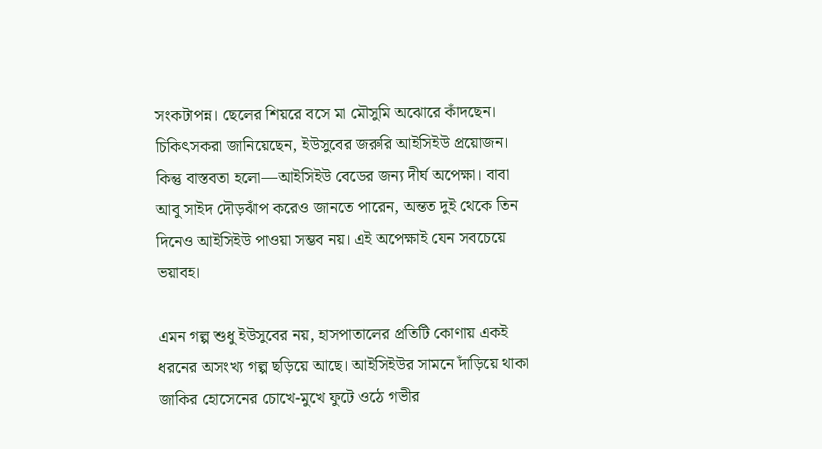সংকটাপন্ন। ছেলের শিয়রে বসে মা মৌসুমি অঝোরে কাঁদছেন। চিকিৎসকরা জানিয়েছেন, ইউসুবের জরুরি আইসিইউ প্রয়োজন। কিন্তু বাস্তবতা হলো—আইসিইউ বেডের জন্য দীর্ঘ অপেক্ষা। বাবা আবু সাইদ দৌড়ঝাঁপ করেও জানতে পারেন, অন্তত দুই থেকে তিন দিনেও আইসিইউ পাওয়া সম্ভব নয়। এই অপেক্ষাই যেন সবচেয়ে ভয়াবহ।

এমন গল্প শুধু ইউসুবের নয়, হাসপাতালের প্রতিটি কোণায় একই ধরনের অসংখ্য গল্প ছড়িয়ে আছে। আইসিইউর সামনে দাঁড়িয়ে থাকা জাকির হোসেনের চোখে-মুখে ফুটে ওঠে গভীর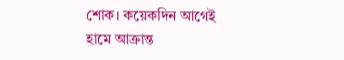শোক। কয়েকদিন আগেই হামে আক্রান্ত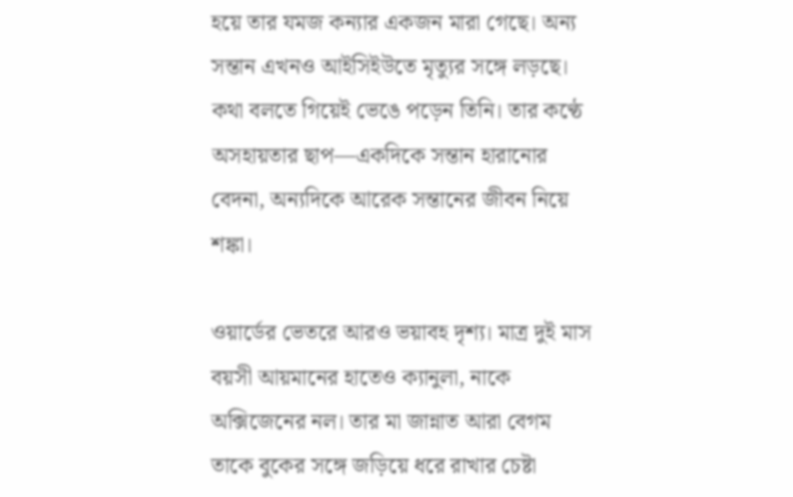হয়ে তার যমজ কন্যার একজন মারা গেছে। অন্য সন্তান এখনও আইসিইউতে মৃত্যুর সঙ্গে লড়ছে। কথা বলতে গিয়েই ভেঙে পড়েন তিনি। তার কণ্ঠে অসহায়তার ছাপ—একদিকে সন্তান হারানোর বেদনা, অন্যদিকে আরেক সন্তানের জীবন নিয়ে শঙ্কা।

ওয়ার্ডের ভেতরে আরও ভয়াবহ দৃশ্য। মাত্র দুই মাস বয়সী আয়মানের হাতেও ক্যানুলা, নাকে অক্সিজেনের নল। তার মা জান্নাত আরা বেগম তাকে বুকের সঙ্গে জড়িয়ে ধরে রাখার চেষ্টা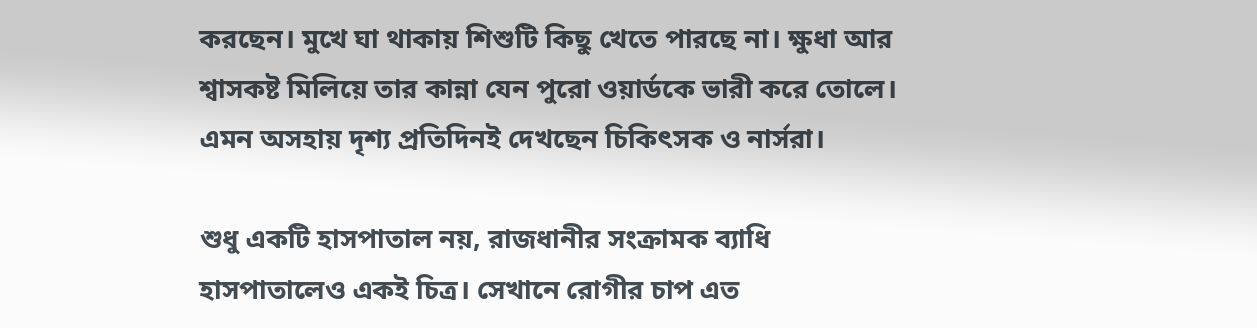করছেন। মুখে ঘা থাকায় শিশুটি কিছু খেতে পারছে না। ক্ষুধা আর শ্বাসকষ্ট মিলিয়ে তার কান্না যেন পুরো ওয়ার্ডকে ভারী করে তোলে। এমন অসহায় দৃশ্য প্রতিদিনই দেখছেন চিকিৎসক ও নার্সরা।

শুধু একটি হাসপাতাল নয়, রাজধানীর সংক্রামক ব্যাধি হাসপাতালেও একই চিত্র। সেখানে রোগীর চাপ এত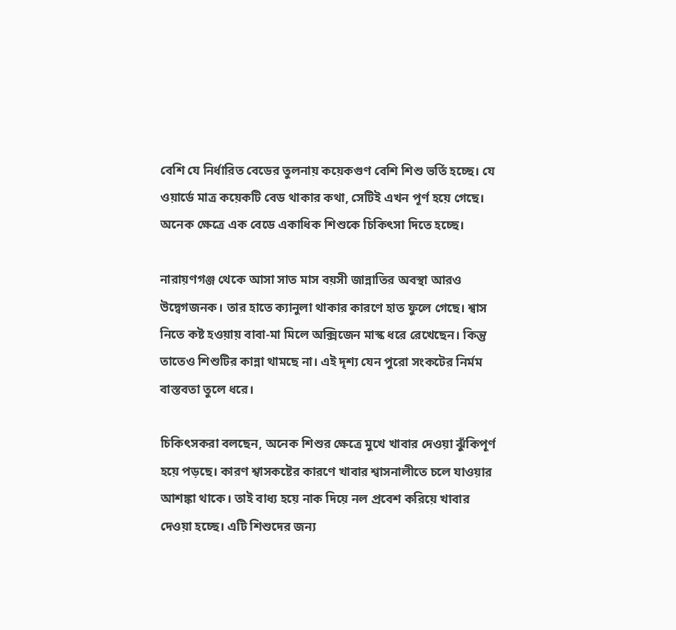বেশি যে নির্ধারিত বেডের তুলনায় কয়েকগুণ বেশি শিশু ভর্তি হচ্ছে। যে ওয়ার্ডে মাত্র কয়েকটি বেড থাকার কথা, সেটিই এখন পূর্ণ হয়ে গেছে। অনেক ক্ষেত্রে এক বেডে একাধিক শিশুকে চিকিৎসা দিতে হচ্ছে।

নারায়ণগঞ্জ থেকে আসা সাত মাস বয়সী জান্নাতির অবস্থা আরও উদ্বেগজনক। তার হাতে ক্যানুলা থাকার কারণে হাত ফুলে গেছে। শ্বাস নিতে কষ্ট হওয়ায় বাবা-মা মিলে অক্সিজেন মাস্ক ধরে রেখেছেন। কিন্তু তাতেও শিশুটির কান্না থামছে না। এই দৃশ্য যেন পুরো সংকটের নির্মম বাস্তবতা তুলে ধরে।

চিকিৎসকরা বলছেন, অনেক শিশুর ক্ষেত্রে মুখে খাবার দেওয়া ঝুঁকিপূর্ণ হয়ে পড়ছে। কারণ শ্বাসকষ্টের কারণে খাবার শ্বাসনালীতে চলে যাওয়ার আশঙ্কা থাকে। তাই বাধ্য হয়ে নাক দিয়ে নল প্রবেশ করিয়ে খাবার দেওয়া হচ্ছে। এটি শিশুদের জন্য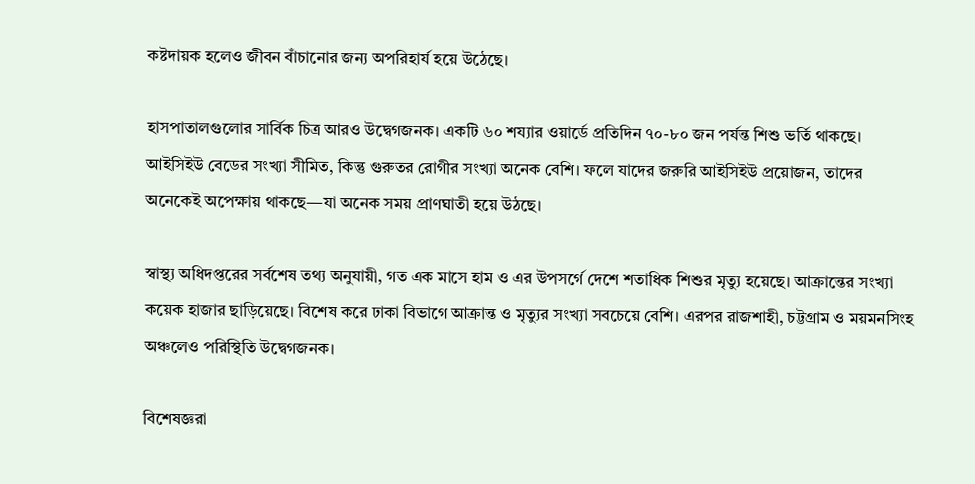কষ্টদায়ক হলেও জীবন বাঁচানোর জন্য অপরিহার্য হয়ে উঠেছে।

হাসপাতালগুলোর সার্বিক চিত্র আরও উদ্বেগজনক। একটি ৬০ শয্যার ওয়ার্ডে প্রতিদিন ৭০-৮০ জন পর্যন্ত শিশু ভর্তি থাকছে। আইসিইউ বেডের সংখ্যা সীমিত, কিন্তু গুরুতর রোগীর সংখ্যা অনেক বেশি। ফলে যাদের জরুরি আইসিইউ প্রয়োজন, তাদের অনেকেই অপেক্ষায় থাকছে—যা অনেক সময় প্রাণঘাতী হয়ে উঠছে।

স্বাস্থ্য অধিদপ্তরের সর্বশেষ তথ্য অনুযায়ী, গত এক মাসে হাম ও এর উপসর্গে দেশে শতাধিক শিশুর মৃত্যু হয়েছে। আক্রান্তের সংখ্যা কয়েক হাজার ছাড়িয়েছে। বিশেষ করে ঢাকা বিভাগে আক্রান্ত ও মৃত্যুর সংখ্যা সবচেয়ে বেশি। এরপর রাজশাহী, চট্টগ্রাম ও ময়মনসিংহ অঞ্চলেও পরিস্থিতি উদ্বেগজনক।

বিশেষজ্ঞরা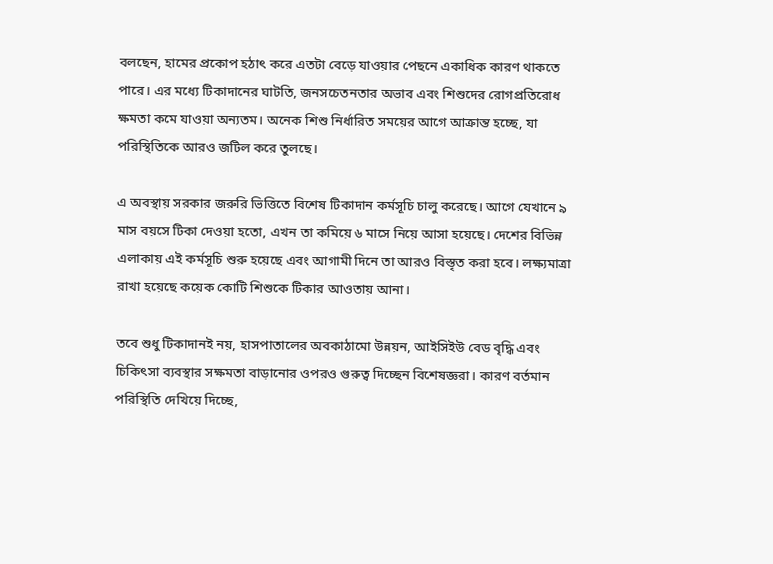বলছেন, হামের প্রকোপ হঠাৎ করে এতটা বেড়ে যাওয়ার পেছনে একাধিক কারণ থাকতে পারে। এর মধ্যে টিকাদানের ঘাটতি, জনসচেতনতার অভাব এবং শিশুদের রোগপ্রতিরোধ ক্ষমতা কমে যাওয়া অন্যতম। অনেক শিশু নির্ধারিত সময়ের আগে আক্রান্ত হচ্ছে, যা পরিস্থিতিকে আরও জটিল করে তুলছে।

এ অবস্থায় সরকার জরুরি ভিত্তিতে বিশেষ টিকাদান কর্মসূচি চালু করেছে। আগে যেখানে ৯ মাস বয়সে টিকা দেওয়া হতো, এখন তা কমিয়ে ৬ মাসে নিয়ে আসা হয়েছে। দেশের বিভিন্ন এলাকায় এই কর্মসূচি শুরু হয়েছে এবং আগামী দিনে তা আরও বিস্তৃত করা হবে। লক্ষ্যমাত্রা রাখা হয়েছে কয়েক কোটি শিশুকে টিকার আওতায় আনা।

তবে শুধু টিকাদানই নয়, হাসপাতালের অবকাঠামো উন্নয়ন, আইসিইউ বেড বৃদ্ধি এবং চিকিৎসা ব্যবস্থার সক্ষমতা বাড়ানোর ওপরও গুরুত্ব দিচ্ছেন বিশেষজ্ঞরা। কারণ বর্তমান পরিস্থিতি দেখিয়ে দিচ্ছে,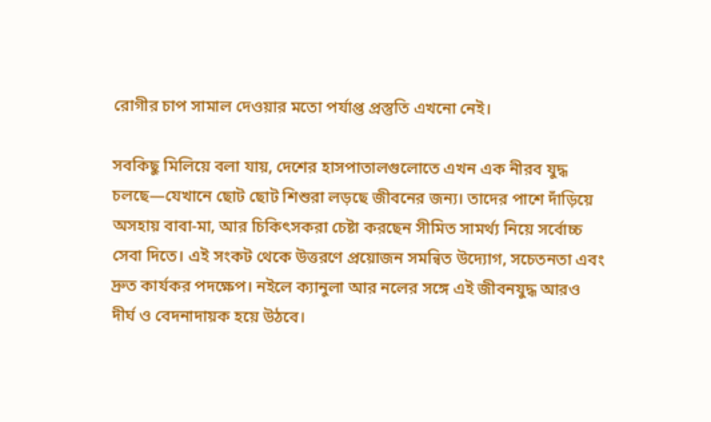রোগীর চাপ সামাল দেওয়ার মতো পর্যাপ্ত প্রস্তুতি এখনো নেই।

সবকিছু মিলিয়ে বলা যায়, দেশের হাসপাতালগুলোতে এখন এক নীরব যুদ্ধ চলছে—যেখানে ছোট ছোট শিশুরা লড়ছে জীবনের জন্য। তাদের পাশে দাঁড়িয়ে অসহায় বাবা-মা, আর চিকিৎসকরা চেষ্টা করছেন সীমিত সামর্থ্য নিয়ে সর্বোচ্চ সেবা দিতে। এই সংকট থেকে উত্তরণে প্রয়োজন সমন্বিত উদ্যোগ, সচেতনতা এবং দ্রুত কার্যকর পদক্ষেপ। নইলে ক্যানুলা আর নলের সঙ্গে এই জীবনযুদ্ধ আরও দীর্ঘ ও বেদনাদায়ক হয়ে উঠবে।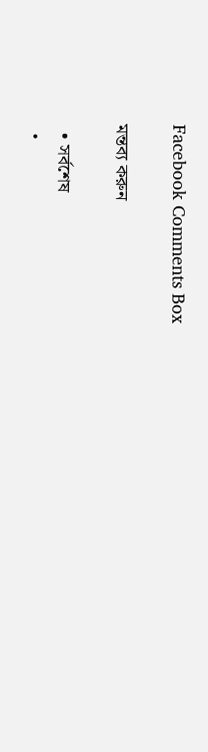Facebook Comments Box

মন্তব্য করুন

  • সর্বশেষ
  •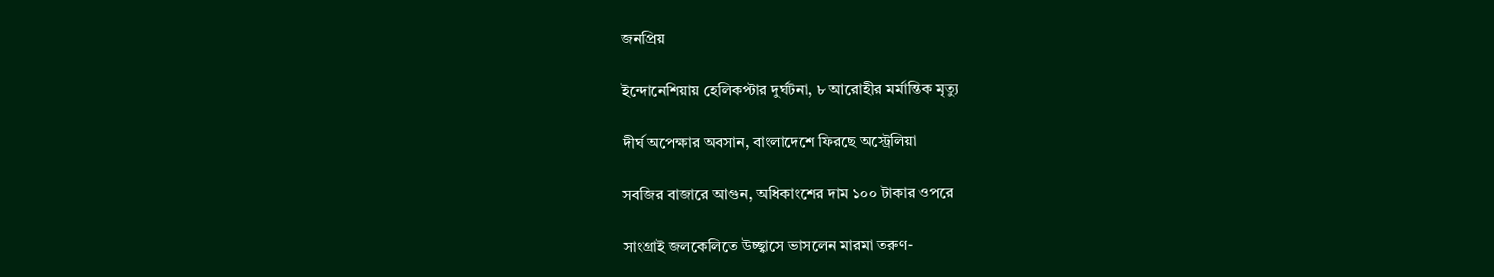জনপ্রিয়

ইন্দোনেশিয়ায় হেলিকপ্টার দুর্ঘটনা, ৮ আরোহীর মর্মান্তিক মৃত্যু

দীর্ঘ অপেক্ষার অবসান, বাংলাদেশে ফিরছে অস্ট্রেলিয়া

সবজির বাজারে আগুন, অধিকাংশের দাম ১০০ টাকার ওপরে

সাংগ্রাই জলকেলিতে উচ্ছ্বাসে ভাসলেন মারমা তরুণ-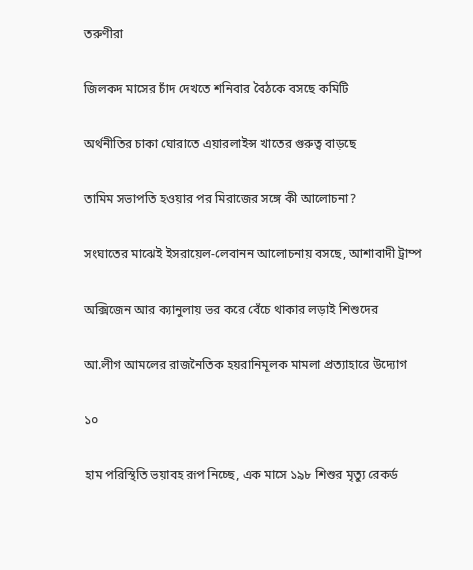তরুণীরা

জিলকদ মাসের চাঁদ দেখতে শনিবার বৈঠকে বসছে কমিটি

অর্থনীতির চাকা ঘোরাতে এয়ারলাইন্স খাতের গুরুত্ব বাড়ছে

তামিম সভাপতি হওয়ার পর মিরাজের সঙ্গে কী আলোচনা?

সংঘাতের মাঝেই ইসরায়েল-লেবানন আলোচনায় বসছে, আশাবাদী ট্রাম্প

অক্সিজেন আর ক্যানুলায় ভর করে বেঁচে থাকার লড়াই শিশুদের

আ.লীগ আমলের রাজনৈতিক হয়রানিমূলক মামলা প্রত্যাহারে উদ্যোগ

১০

হাম পরিস্থিতি ভয়াবহ রূপ নিচ্ছে, এক মাসে ১৯৮ শিশুর মৃত্যু রেকর্ড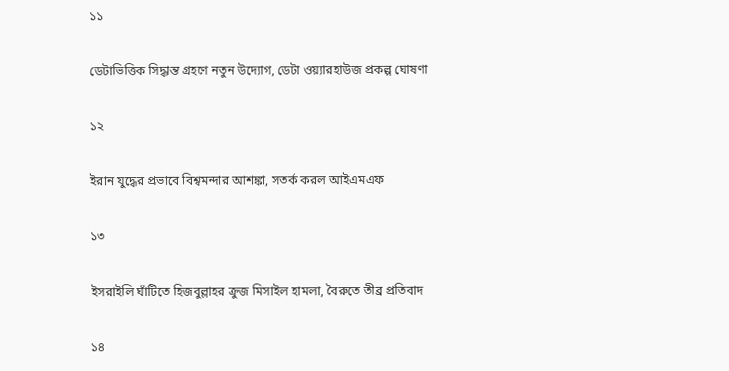১১

ডেটাভিত্তিক সিদ্ধান্ত গ্রহণে নতুন উদ্যোগ, ডেটা ওয়্যারহাউজ প্রকল্প ঘোষণা

১২

ইরান যুদ্ধের প্রভাবে বিশ্বমন্দার আশঙ্কা, সতর্ক করল আইএমএফ

১৩

ইসরাইলি ঘাঁটিতে হিজবুল্লাহর ক্রুজ মিসাইল হামলা, বৈরুতে তীব্র প্রতিবাদ

১৪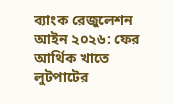ব্যাংক রেজুলেশন আইন ২০২৬: ফের আর্থিক খাতে লুটপাটের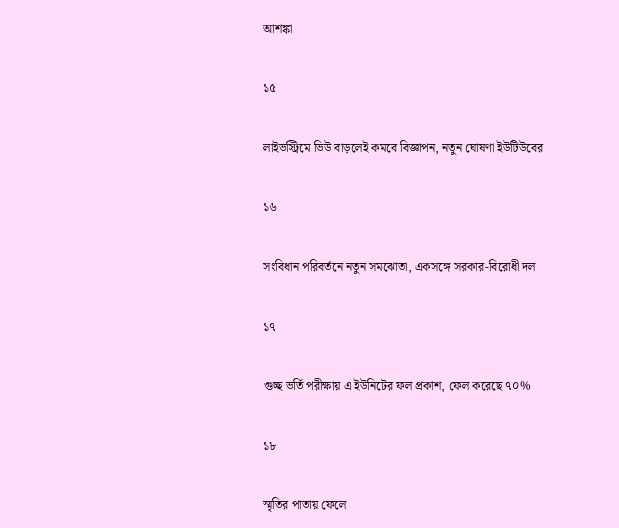আশঙ্কা

১৫

লাইভস্ট্রিমে ভিউ বাড়লেই কমবে বিজ্ঞাপন, নতুন ঘোষণা ইউটিউবের

১৬

সংবিধান পরিবর্তনে নতুন সমঝোতা, একসঙ্গে সরকার-বিরোধী দল

১৭

গুচ্ছ ভর্তি পরীক্ষায় এ ইউনিটের ফল প্রকাশ, ফেল করেছে ৭০%

১৮

স্মৃতির পাতায় ফেলে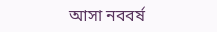আসা নববর্ষ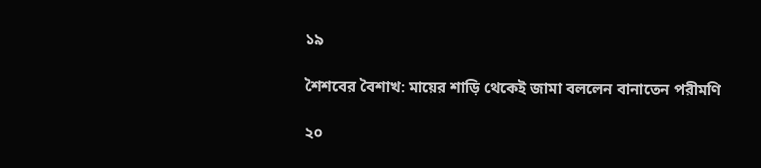১৯

শৈশবের বৈশাখ: মায়ের শাড়ি থেকেই জামা বললেন বানাতেন পরীমণি

২০